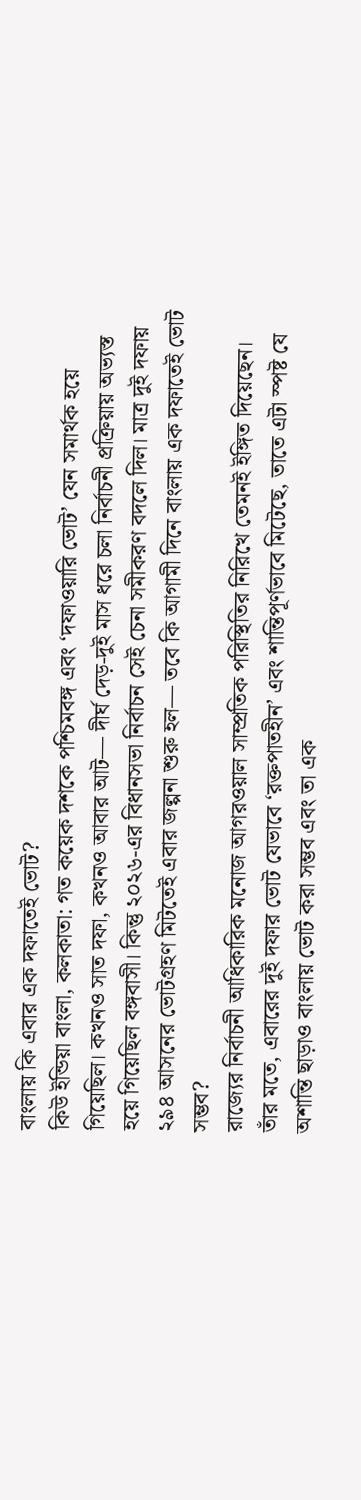বাংলায় কি এবার এক দফাতেই ভোট?
কিউ ইন্ডিয়া বাংলা, কলকাতা: গত কয়েক দশকে পশ্চিমবঙ্গ এবং ‘দফাওয়ারি ভোট’ যেন সমার্থক হয়ে গিয়েছিল। কখনও সাত দফা, কখনও আবার আট— দীর্ঘ দেড়-দুই মাস ধরে চলা নির্বাচনী প্রক্রিয়ায় অভ্যস্ত হয়ে গিয়েছিল বঙ্গবাসী। কিন্তু ২০২৬-এর বিধানসভা নির্বাচন সেই চেনা সমীকরণ বদলে দিল। মাত্র দুই দফায় ২৯৪ আসনের ভোটগ্রহণ মিটতেই এবার জল্পনা শুরু হল— তবে কি আগামী দিনে বাংলায় এক দফাতেই ভোট সম্ভব?
রাজ্যের নির্বাচনী আধিকারিক মনোজ আগরওয়াল সাম্প্রতিক পরিস্থিতির নিরিখে তেমনই ইঙ্গিত দিয়েছেন। তাঁর মতে, এবারের দুই দফার ভোট যেভাবে ‘রক্তপাতহীন’ এবং শান্তিপূর্ণভাবে মিটেছে, তাতে এটা স্পষ্ট যে অশান্তি ছাড়াও বাংলায় ভোট করা সম্ভব এবং তা এক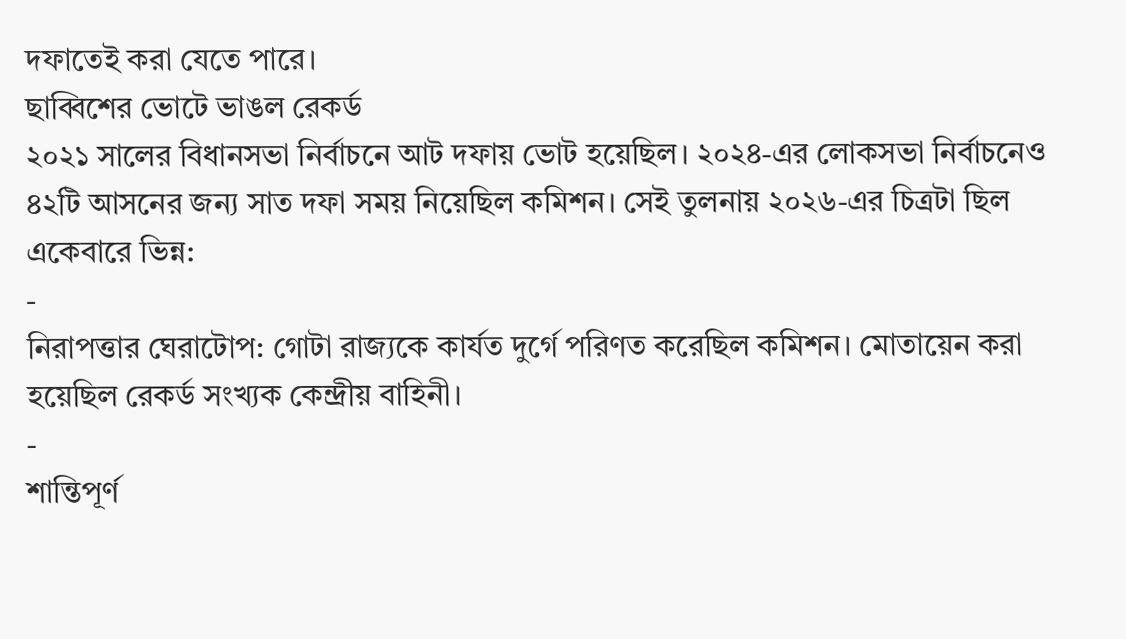দফাতেই করা যেতে পারে।
ছাব্বিশের ভোটে ভাঙল রেকর্ড
২০২১ সালের বিধানসভা নির্বাচনে আট দফায় ভোট হয়েছিল। ২০২৪-এর লোকসভা নির্বাচনেও ৪২টি আসনের জন্য সাত দফা সময় নিয়েছিল কমিশন। সেই তুলনায় ২০২৬-এর চিত্রটা ছিল একেবারে ভিন্ন:
-
নিরাপত্তার ঘেরাটোপ: গোটা রাজ্যকে কার্যত দুর্গে পরিণত করেছিল কমিশন। মোতায়েন করা হয়েছিল রেকর্ড সংখ্যক কেন্দ্রীয় বাহিনী।
-
শান্তিপূর্ণ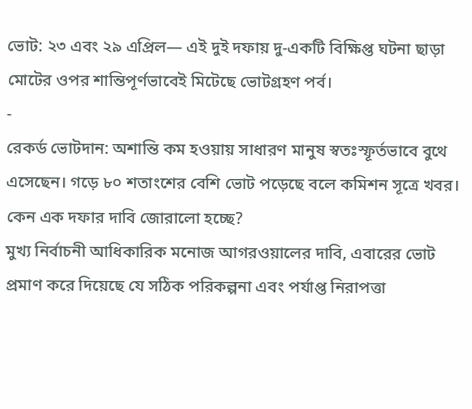ভোট: ২৩ এবং ২৯ এপ্রিল— এই দুই দফায় দু-একটি বিক্ষিপ্ত ঘটনা ছাড়া মোটের ওপর শান্তিপূর্ণভাবেই মিটেছে ভোটগ্রহণ পর্ব।
-
রেকর্ড ভোটদান: অশান্তি কম হওয়ায় সাধারণ মানুষ স্বতঃস্ফূর্তভাবে বুথে এসেছেন। গড়ে ৮০ শতাংশের বেশি ভোট পড়েছে বলে কমিশন সূত্রে খবর।
কেন এক দফার দাবি জোরালো হচ্ছে?
মুখ্য নির্বাচনী আধিকারিক মনোজ আগরওয়ালের দাবি, এবারের ভোট প্রমাণ করে দিয়েছে যে সঠিক পরিকল্পনা এবং পর্যাপ্ত নিরাপত্তা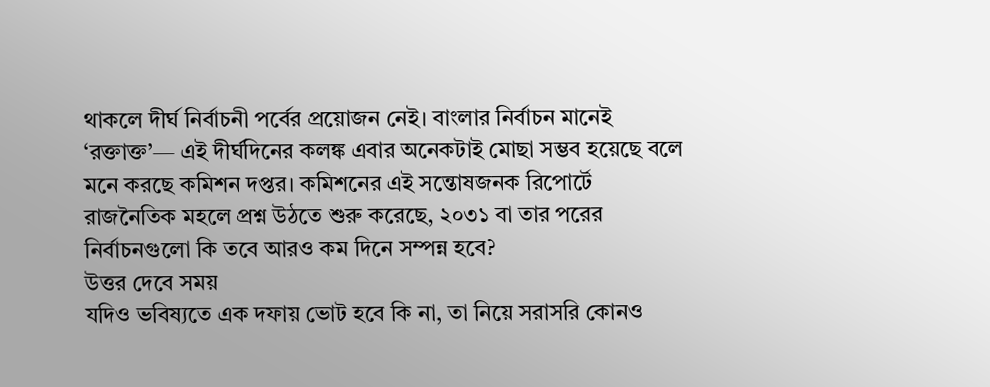থাকলে দীর্ঘ নির্বাচনী পর্বের প্রয়োজন নেই। বাংলার নির্বাচন মানেই ‘রক্তাক্ত’— এই দীর্ঘদিনের কলঙ্ক এবার অনেকটাই মোছা সম্ভব হয়েছে বলে মনে করছে কমিশন দপ্তর। কমিশনের এই সন্তোষজনক রিপোর্টে রাজনৈতিক মহলে প্রশ্ন উঠতে শুরু করেছে, ২০৩১ বা তার পরের নির্বাচনগুলো কি তবে আরও কম দিনে সম্পন্ন হবে?
উত্তর দেবে সময়
যদিও ভবিষ্যতে এক দফায় ভোট হবে কি না, তা নিয়ে সরাসরি কোনও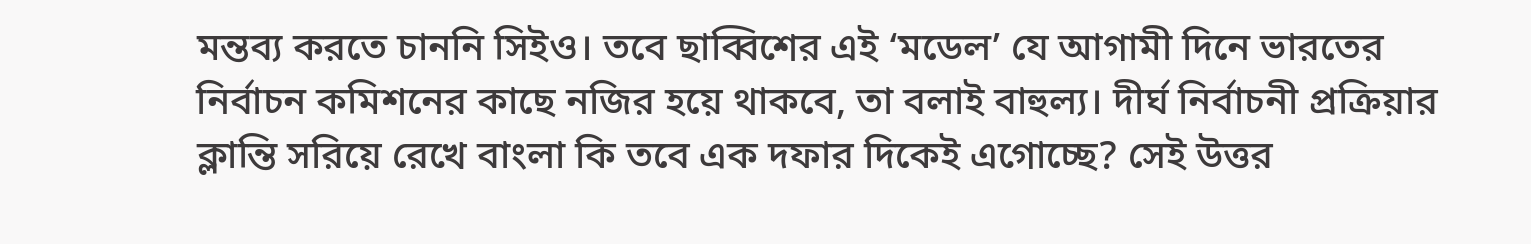মন্তব্য করতে চাননি সিইও। তবে ছাব্বিশের এই ‘মডেল’ যে আগামী দিনে ভারতের নির্বাচন কমিশনের কাছে নজির হয়ে থাকবে, তা বলাই বাহুল্য। দীর্ঘ নির্বাচনী প্রক্রিয়ার ক্লান্তি সরিয়ে রেখে বাংলা কি তবে এক দফার দিকেই এগোচ্ছে? সেই উত্তর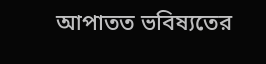আপাতত ভবিষ্যতের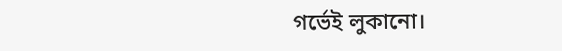গর্ভেই লুকানো।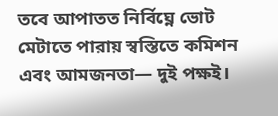তবে আপাতত নির্বিঘ্নে ভোট মেটাতে পারায় স্বস্তিতে কমিশন এবং আমজনতা— দুই পক্ষই।